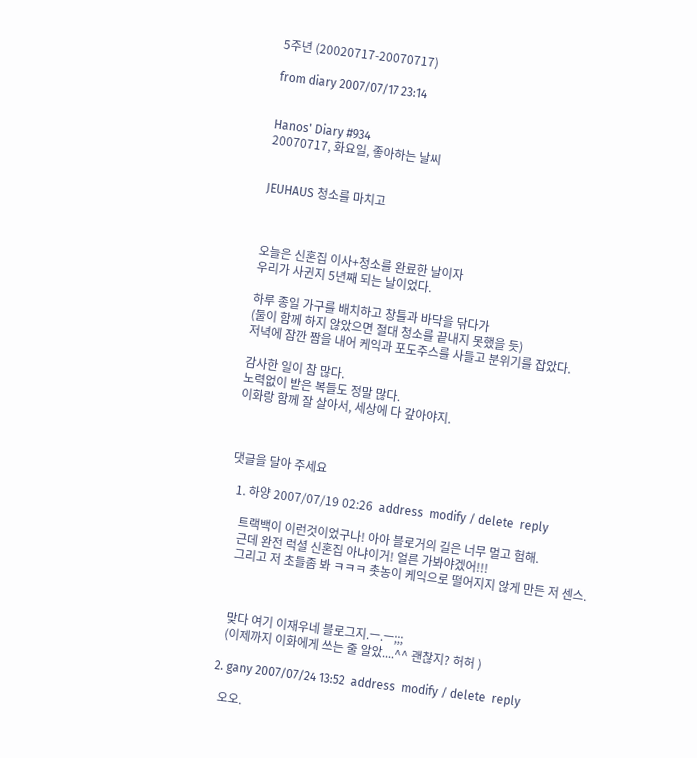5주년 (20020717-20070717)

from diary 2007/07/17 23:14


Hanos' Diary #934
20070717, 화요일, 좋아하는 날씨


JEUHAUS 청소를 마치고



오늘은 신혼집 이사+청소를 완료한 날이자
우리가 사귄지 5년째 되는 날이었다.

하루 종일 가구를 배치하고 창틀과 바닥을 닦다가
(둘이 함께 하지 않았으면 절대 청소를 끝내지 못했을 듯)
저녁에 잠깐 짬을 내어 케익과 포도주스를 사들고 분위기를 잡았다.

감사한 일이 참 많다.
노력없이 받은 복들도 정말 많다.
이화랑 함께 잘 살아서, 세상에 다 갚아야지.



댓글을 달아 주세요

  1. 하양 2007/07/19 02:26  address  modify / delete  reply

    트랙백이 이런것이었구나! 아아 블로거의 길은 너무 멀고 험해.
    근데 완전 럭셜 신혼집 아냐이거! 얼른 가봐야겠어!!!
    그리고 저 초들좀 봐 ㅋㅋㅋ 촛농이 케익으로 떨어지지 않게 만든 저 센스.



    맞다 여기 이재우네 블로그지.ㅡ.ㅡ;;;
    (이제까지 이화에게 쓰는 줄 알았....^^ 괜찮지? 허허 )

  2. gany 2007/07/24 13:52  address  modify / delete  reply

    오오.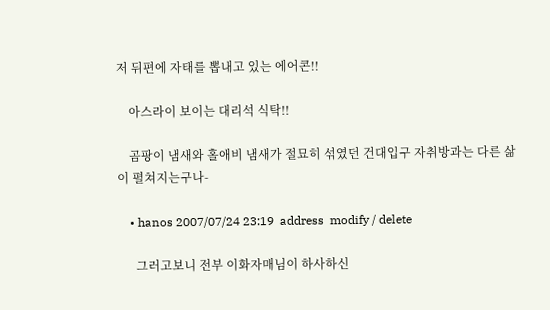저 뒤편에 자태를 뽑내고 있는 에어콘!!

    아스라이 보이는 대리석 식탁!!

    곰팡이 냄새와 홀애비 냄새가 절묘히 섞였던 건대입구 자취방과는 다른 삶이 펼쳐지는구나-

    • hanos 2007/07/24 23:19  address  modify / delete

      그러고보니 전부 이화자매님이 하사하신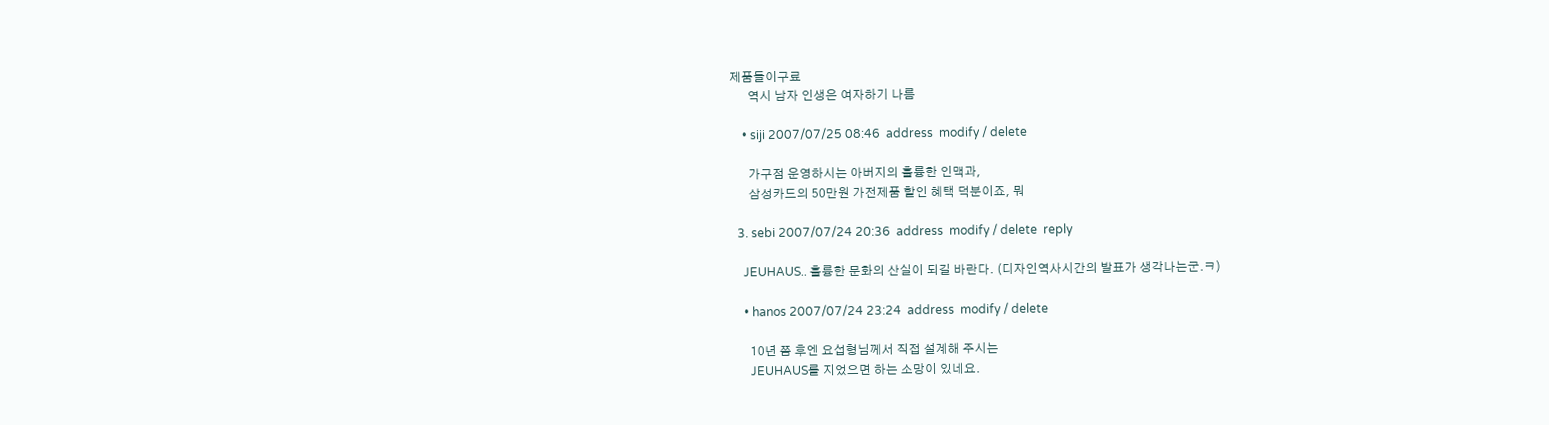제품들이구료
      역시 남자 인생은 여자하기 나름

    • siji 2007/07/25 08:46  address  modify / delete

      가구점 운영하시는 아버지의 훌륭한 인맥과,
      삼성카드의 50만원 가전제품 할인 혜택 덕분이죠, 뭐

  3. sebi 2007/07/24 20:36  address  modify / delete  reply

    JEUHAUS.. 훌륭한 문화의 산실이 되길 바란다. (디자인역사시간의 발표가 생각나는군.ㅋ)

    • hanos 2007/07/24 23:24  address  modify / delete

      10년 쯤 후엔 요섭형님께서 직접 설계해 주시는
      JEUHAUS를 지었으면 하는 소망이 있네요.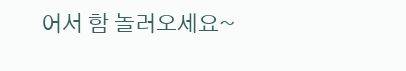어서 함 놀러오세요~